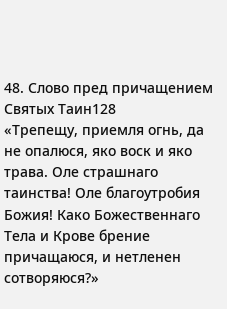48. Слово пред причащением Святых Таин128
«Трепещу, приемля огнь, да не опалюся, яко воск и яко трава. Оле страшнаго таинства! Оле благоутробия Божия! Како Божественнаго Тела и Крове брение причащаюся, и нетленен сотворяюся?»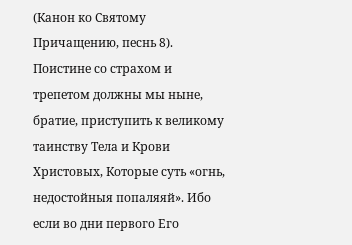(Канон ко Святому Причащению, песнь 8).
Поистине со страхом и трепетом должны мы ныне, братие, приступить к великому таинству Тела и Крови Христовых, Которые суть «огнь, недостойныя попаляяй». Ибо если во дни первого Его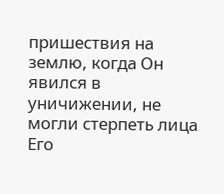пришествия на землю, когда Он явился в уничижении, не могли стерпеть лица Его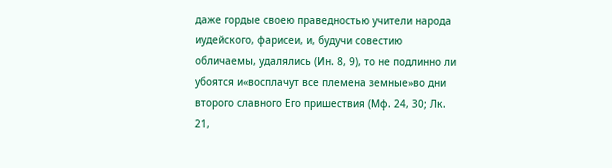даже гордые своею праведностью учители народа иудейского, фарисеи, и, будучи совестию обличаемы, удалялись (Ин. 8, 9), то не подлинно ли убоятся и«восплачут все племена земные»во дни второго славного Его пришествия (Мф. 24, 30; Лк. 21,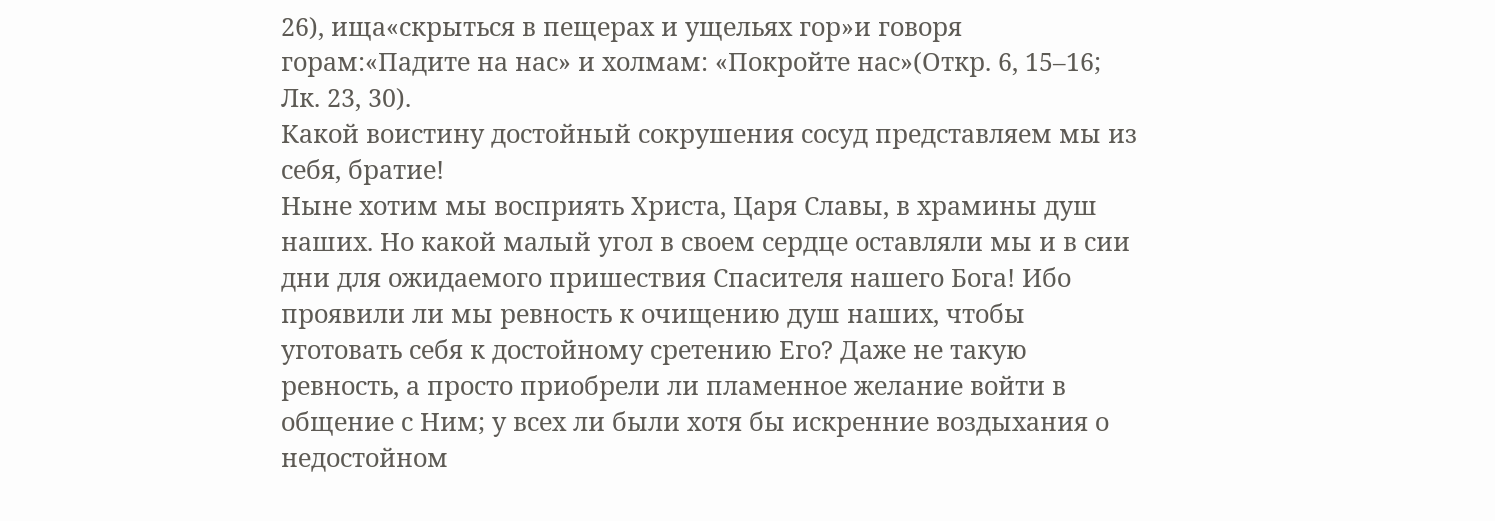26), ища«скрыться в пещерах и ущельях гор»и говоря горам:«Падите на нас» и холмам: «Покройте нас»(Откр. 6, 15–16; Лк. 23, 30).
Какой воистину достойный сокрушения сосуд представляем мы из себя, братие!
Ныне хотим мы восприять Христа, Царя Славы, в храмины душ наших. Но какой малый угол в своем сердце оставляли мы и в сии дни для ожидаемого пришествия Спасителя нашего Бога! Ибо проявили ли мы ревность к очищению душ наших, чтобы уготовать себя к достойному сретению Его? Даже не такую ревность, а просто приобрели ли пламенное желание войти в общение с Ним; у всех ли были хотя бы искренние воздыхания о недостойном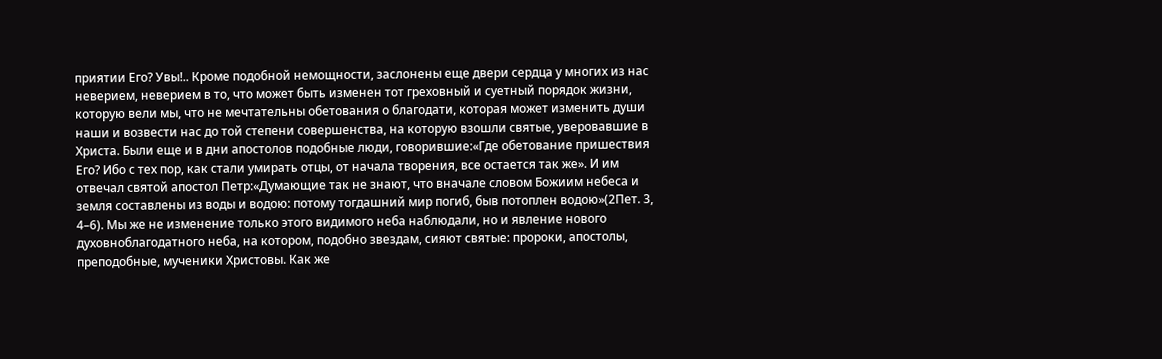приятии Его? Увы!.. Кроме подобной немощности, заслонены еще двери сердца у многих из нас неверием, неверием в то, что может быть изменен тот греховный и суетный порядок жизни, которую вели мы, что не мечтательны обетования о благодати, которая может изменить души наши и возвести нас до той степени совершенства, на которую взошли святые, уверовавшие в Христа. Были еще и в дни апостолов подобные люди, говорившие:«Где обетование пришествия Его? Ибо с тех пор, как стали умирать отцы, от начала творения, все остается так же». И им отвечал святой апостол Петр:«Думающие так не знают, что вначале словом Божиим небеса и земля составлены из воды и водою: потому тогдашний мир погиб, быв потоплен водою»(2Пет. 3, 4–6). Мы же не изменение только этого видимого неба наблюдали, но и явление нового духовноблагодатного неба, на котором, подобно звездам, сияют святые: пророки, апостолы, преподобные, мученики Христовы. Как же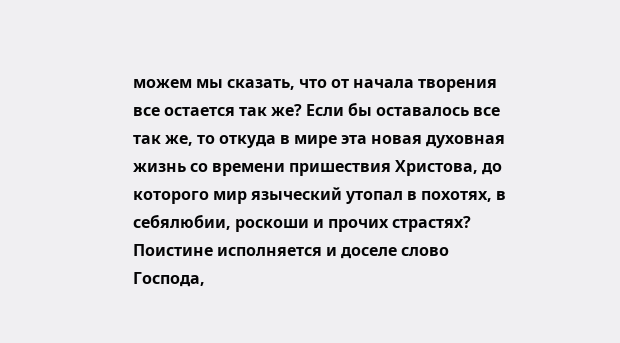можем мы сказать, что от начала творения все остается так же? Если бы оставалось все так же, то откуда в мире эта новая духовная жизнь со времени пришествия Христова, до которого мир языческий утопал в похотях, в себялюбии, роскоши и прочих страстях? Поистине исполняется и доселе слово Господа,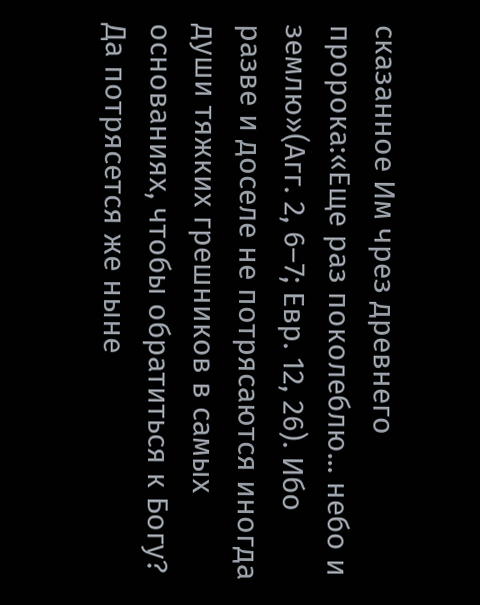сказанное Им чрез древнего пророка:«Еще раз поколеблю... небо и землю»(Агг. 2, 6–7; Евр. 12, 26). Ибо разве и доселе не потрясаются иногда души тяжких грешников в самых основаниях, чтобы обратиться к Богу?
Да потрясется же ныне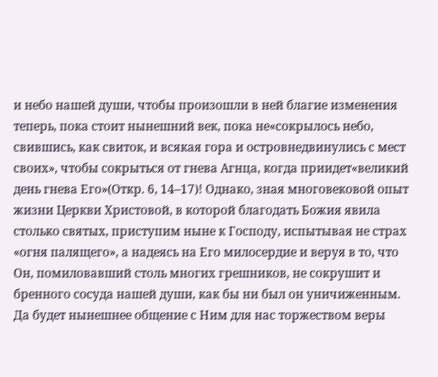и небо нашей души, чтобы произошли в ней благие изменения теперь, пока стоит нынешний век, пока не«сокрылось небо, свившись, как свиток, и всякая гора и островнедвинулись с мест своих», чтобы сокрыться от гнева Агнца, когда приидет«великий день гнева Его»(Откр. 6, 14–17)! Однако, зная многовековой опыт жизни Церкви Христовой, в которой благодать Божия явила столько святых, приступим ныне к Господу, испытывая не страх «огня палящего», а надеясь на Его милосердие и веруя в то, что Он, помиловавший столь многих грешников, не сокрушит и бренного сосуда нашей души, как бы ни был он уничиженным. Да будет нынешнее общение с Ним для нас торжеством веры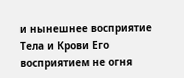и нынешнее восприятие Тела и Крови Его восприятием не огня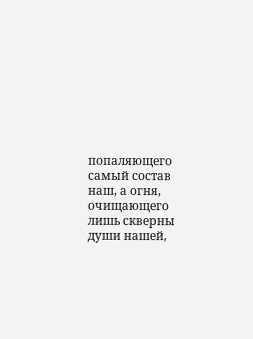попаляющего самый состав наш, а огня, очищающего лишь скверны души нашей,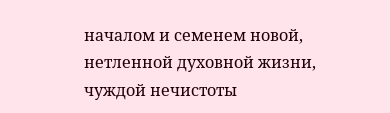началом и семенем новой, нетленной духовной жизни, чуждой нечистоты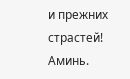и прежних страстей!
Аминь.